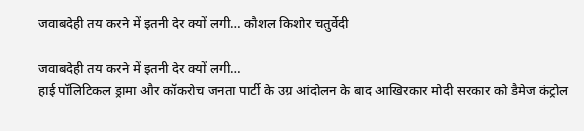जवाबदेही तय करने में इतनी देर क्यों लगी… कौशल किशोर चतुर्वेदी

जवाबदेही तय करने में इतनी देर क्यों लगी…
हाई पॉलिटिकल ड्रामा और कॉकरोच जनता पार्टी के उग्र आंदोलन के बाद आखिरकार मोदी सरकार को डैमेज कंट्रोल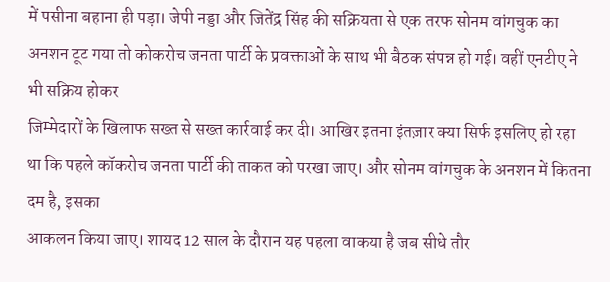में पसीना बहाना ही पड़ा। जेपी नड्डा और जितेंद्र सिंह की सक्रियता से एक तरफ सोनम वांगचुक का अनशन टूट गया तो कोकरोच जनता पार्टी के प्रवक्ताओं के साथ भी बैठक संपन्न हो गई। वहीं एनटीए ने भी सक्रिय होकर
जिम्मेदारों के खिलाफ सख्त से सख्त कार्रवाई कर दी। आखिर इतना इंतज़ार क्या सिर्फ इसलिए हो रहा था कि पहले कॉकरोच जनता पार्टी की ताकत को परखा जाए। और सोनम वांगचुक के अनशन में कितना दम है, इसका
आकलन किया जाए। शायद 12 साल के दौरान यह पहला वाकया है जब सीधे तौर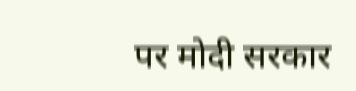पर मोदी सरकार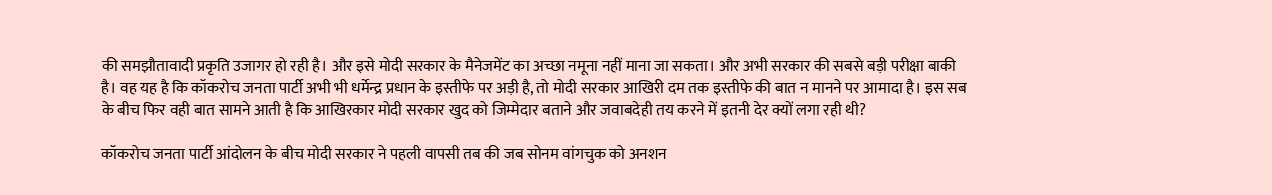की समझौतावादी प्रकृति उजागर हो रही है। और इसे मोदी सरकार के मैनेजमेंट का अच्छा नमूना नहीं माना जा सकता। और अभी सरकार की सबसे बड़ी परीक्षा बाकी है। वह यह है कि कॉकरोच जनता पार्टी अभी भी धर्मेन्द्र प्रधान के इस्तीफे पर अड़ी है, तो मोदी सरकार आखिरी दम तक इस्तीफे की बात न मानने पर आमादा है। इस सब के बीच फिर वही बात सामने आती है कि आखिरकार मोदी सरकार खुद को जिम्मेदार बताने और जवाबदेही तय करने में इतनी देर क्यों लगा रही थी?

कॉकरोच जनता पार्टी आंदोलन के बीच मोदी सरकार ने पहली वापसी तब की जब सोनम वांगचुक को अनशन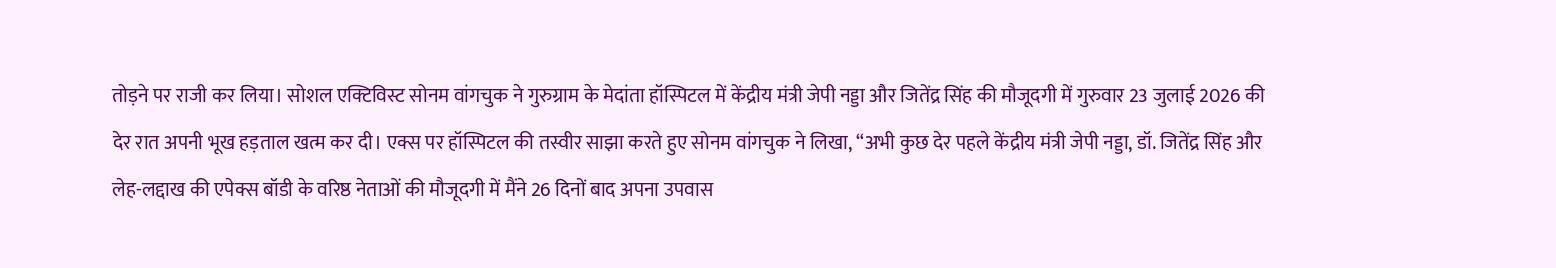तोड़ने पर राजी कर लिया। सोशल एक्टिविस्ट सोनम वांगचुक ने गुरुग्राम के मेदांता हॉस्पिटल में केंद्रीय मंत्री जेपी नड्डा और जितेंद्र सिंह की मौजूदगी में गुरुवार 23 जुलाई 2026 की देर रात अपनी भूख हड़ताल खत्म कर दी। एक्स पर हॉस्पिटल की तस्वीर साझा करते हुए सोनम वांगचुक ने लिखा, “अभी कुछ देर पहले केंद्रीय मंत्री जेपी नड्डा, डॉ. जितेंद्र सिंह और लेह-लद्दाख की एपेक्स बॉडी के वरिष्ठ नेताओं की मौजूदगी में मैंने 26 दिनों बाद अपना उपवास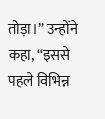तोड़ा।” उन्होंने कहा, “इससे पहले विभिन्न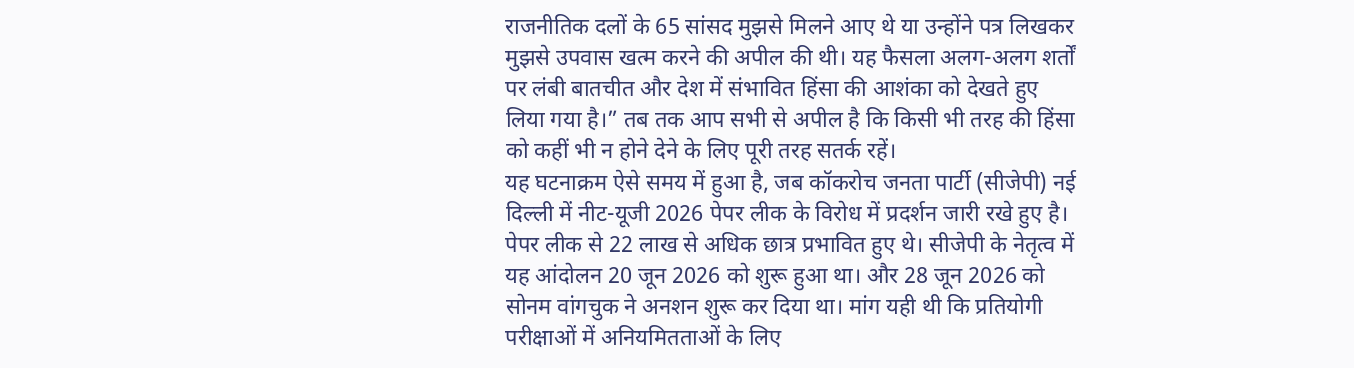राजनीतिक दलों के 65 सांसद मुझसे मिलने आए थे या उन्होंने पत्र लिखकर मुझसे उपवास खत्म करने की अपील की थी। यह फैसला अलग-अलग शर्तों पर लंबी बातचीत और देश में संभावित हिंसा की आशंका को देखते हुए लिया गया है।” तब तक आप सभी से अपील है कि किसी भी तरह की हिंसा को कहीं भी न होने देने के लिए पूरी तरह सतर्क रहें।
यह घटनाक्रम ऐसे समय में हुआ है, जब कॉकरोच जनता पार्टी (सीजेपी) नई दिल्ली में नीट-यूजी 2026 पेपर लीक के विरोध में प्रदर्शन जारी रखे हुए है। पेपर लीक से 22 लाख से अधिक छात्र प्रभावित हुए थे। सीजेपी के नेतृत्व में यह आंदोलन 20 जून 2026 को शुरू हुआ था। और 28 जून 2026 को सोनम वांगचुक ने अनशन शुरू कर दिया था। मांग यही थी कि प्रतियोगी परीक्षाओं में अनियमितताओं के लिए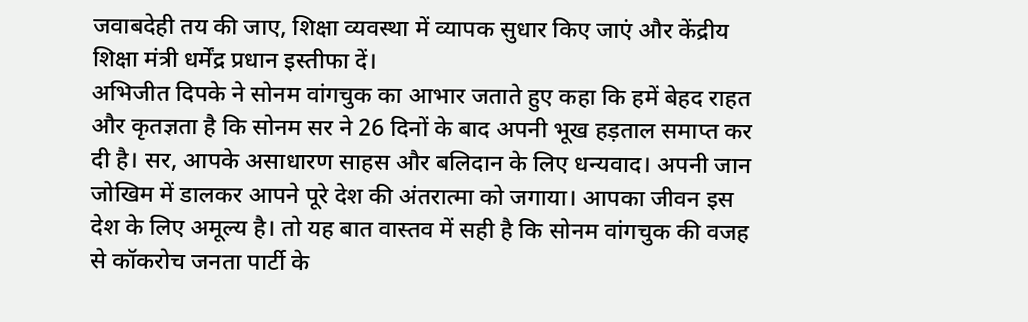जवाबदेही तय की जाए, शिक्षा व्यवस्था में व्यापक सुधार किए जाएं और केंद्रीय शिक्षा मंत्री धर्मेंद्र प्रधान इस्तीफा दें।
अभिजीत दिपके ने सोनम वांगचुक का आभार जताते हुए कहा कि हमें बेहद राहत और कृतज्ञता है कि सोनम सर ने 26 दिनों के बाद अपनी भूख हड़ताल समाप्त कर दी है। सर, आपके असाधारण साहस और बलिदान के लिए धन्यवाद। अपनी जान जोखिम में डालकर आपने पूरे देश की अंतरात्मा को जगाया। आपका जीवन इस देश के लिए अमूल्य है। तो यह बात वास्तव में सही है कि सोनम वांगचुक की वजह से कॉकरोच जनता पार्टी के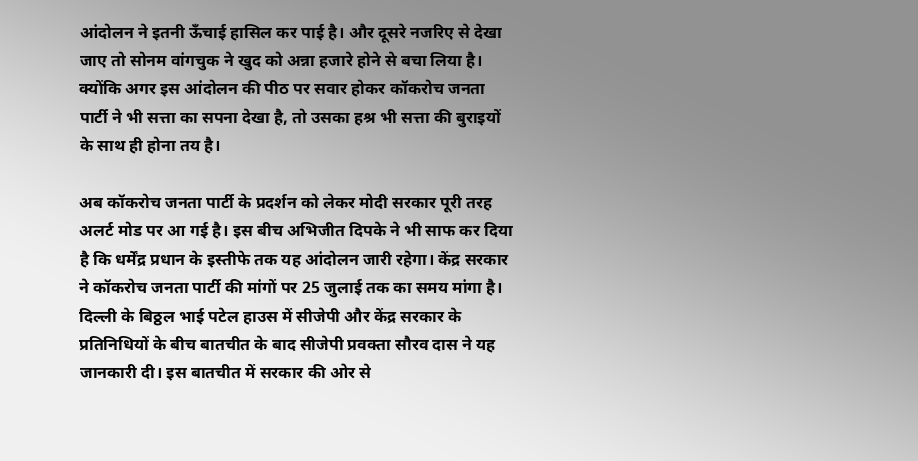आंदोलन ने इतनी ऊँचाई हासिल कर पाई है। और दूसरे नजरिए से देखा जाए तो सोनम वांगचुक ने खुद को अन्ना हजारे होने से बचा लिया है। क्योंकि अगर इस आंदोलन की पीठ पर सवार होकर कॉकरोच जनता पार्टी ने भी सत्ता का सपना देखा है, तो उसका हश्र भी सत्ता की बुराइयों के साथ ही होना तय है।

अब कॉकरोच जनता पार्टी के प्रदर्शन को लेकर मोदी सरकार पूरी तरह अलर्ट मोड पर आ गई है। इस बीच अभिजीत दिपके ने भी साफ कर दिया है कि धर्मेंद्र प्रधान के इस्तीफे तक यह आंदोलन जारी रहेगा। केंद्र सरकार ने कॉकरोच जनता पार्टी की मांगों पर 25 जुलाई तक का समय मांगा है। दिल्ली के बिठ्ठल भाई पटेल हाउस में सीजेपी और केंद्र सरकार के प्रतिनिधियों के बीच बातचीत के बाद सीजेपी प्रवक्ता सौरव दास ने यह जानकारी दी। इस बातचीत में सरकार की ओर से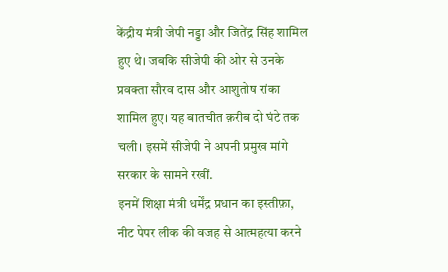केंद्रीय मंत्री जेपी नड्डा और जितेंद्र सिंह शामिल हुए थे। जबकि सीजेपी की ओर से उनके प्रवक्ता सौरव दास और आशुतोष रांका शामिल हुए। यह बातचीत क़रीब दो घंटे तक चली। इसमें सीजेपी ने अपनी प्रमुख मांगे सरकार के सामने रखीं.
इनमें शिक्षा मंत्री धर्मेंद्र प्रधान का इस्तीफ़ा, नीट पेपर लीक की वजह से आत्महत्या करने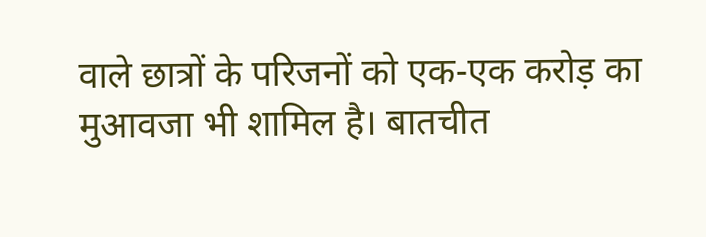वाले छात्रों के परिजनों को एक-एक करोड़ का मुआवजा भी शामिल है। बातचीत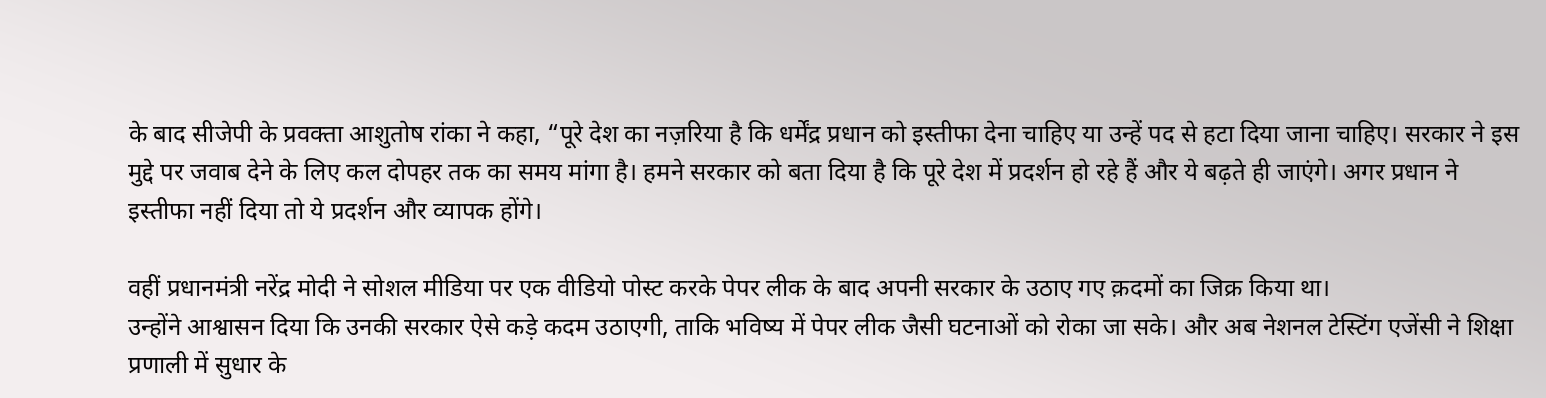के बाद सीजेपी के प्रवक्ता आशुतोष रांका ने कहा, “पूरे देश का नज़रिया है कि धर्मेंद्र प्रधान को इस्तीफा देना चाहिए या उन्हें पद से हटा दिया जाना चाहिए। सरकार ने इस मुद्दे पर जवाब देने के लिए कल दोपहर तक का समय मांगा है। हमने सरकार को बता दिया है कि पूरे देश में प्रदर्शन हो रहे हैं और ये बढ़ते ही जाएंगे। अगर प्रधान ने इस्तीफा नहीं दिया तो ये प्रदर्शन और व्यापक होंगे।

वहीं प्रधानमंत्री नरेंद्र मोदी ने सोशल मीडिया पर एक वीडियो पोस्ट करके पेपर लीक के बाद अपनी सरकार के उठाए गए क़दमों का जिक्र किया था।
उन्होंने आश्वासन दिया कि उनकी सरकार ऐसे कड़े कदम उठाएगी, ताकि भविष्य में पेपर लीक जैसी घटनाओं को रोका जा सके। और अब नेशनल टेस्टिंग एजेंसी ने शिक्षा प्रणाली में सुधार के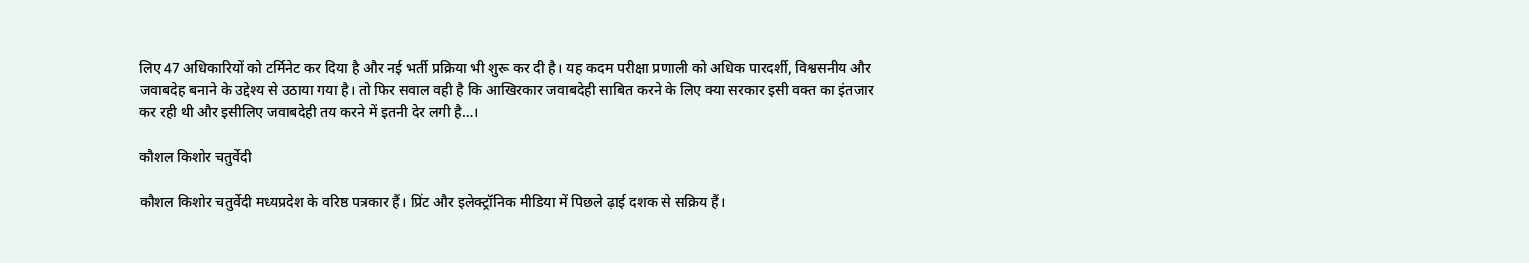लिए 47 अधिकारियों को टर्मिनेट कर दिया है और नई भर्ती प्रक्रिया भी शुरू कर दी है। यह कदम परीक्षा प्रणाली को अधिक पारदर्शी, विश्वसनीय और जवाबदेह बनाने के उद्देश्य से उठाया गया है। तो फिर सवाल वही है कि आखिरकार जवाबदेही साबित करने के लिए क्या सरकार इसी वक्त का इंतजार कर रही थी और इसीलिए जवाबदेही तय करने में इतनी देर लगी है…।

कौशल किशोर चतुर्वेदी

कौशल किशोर चतुर्वेदी मध्यप्रदेश के वरिष्ठ पत्रकार हैं। प्रिंट और इलेक्ट्रॉनिक मीडिया में पिछले ढ़ाई दशक से सक्रिय हैं।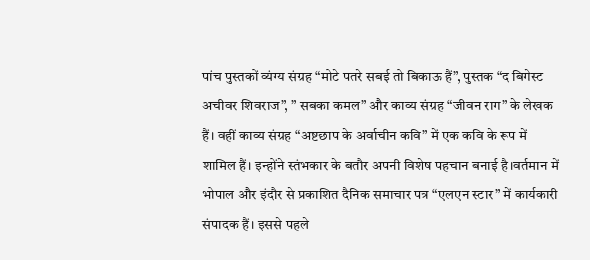पांच पुस्तकों व्यंग्य संग्रह “मोटे पतरे सबई तो बिकाऊ हैं”, पुस्तक “द बिगेस्ट अचीवर शिवराज”, ” सबका कमल” और काव्य संग्रह “जीवन राग” के लेखक हैं। वहीं काव्य संग्रह “अष्टछाप के अर्वाचीन कवि” में एक कवि के रूप में शामिल हैं। इन्होंने स्तंभकार के बतौर अपनी विशेष पहचान बनाई है।वर्तमान में भोपाल और इंदौर से प्रकाशित दैनिक समाचार पत्र “एलएन स्टार” में कार्यकारी संपादक हैं। इससे पहले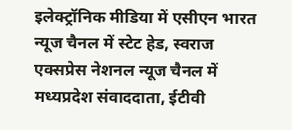इलेक्ट्रॉनिक मीडिया में एसीएन भारत न्यूज चैनल में स्टेट हेड, स्वराज एक्सप्रेस नेशनल न्यूज चैनल में मध्यप्रदेश‌ संवाददाता, ईटीवी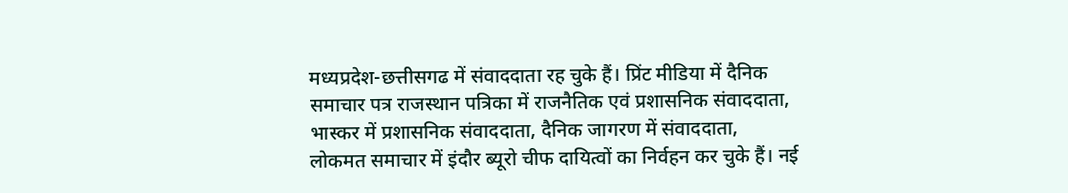मध्यप्रदेश-छत्तीसगढ में संवाददाता रह चुके हैं। प्रिंट मीडिया में दैनिक समाचार पत्र राजस्थान पत्रिका में राजनैतिक एवं प्रशासनिक संवाददाता, भास्कर में प्रशासनिक संवाददाता, दैनिक जागरण में संवाददाता, लोकमत समाचार में इंदौर ब्यूरो चीफ दायित्वों का निर्वहन कर चुके हैं। नई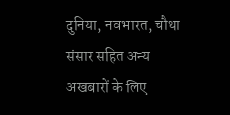दुनिया, नवभारत, चौथा संसार सहित अन्य अखबारों के लिए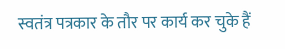स्वतंत्र पत्रकार के तौर पर कार्य कर चुके हैं